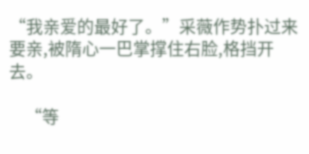“我亲爱的最好了。”采薇作势扑过来要亲,被隋心一巴掌撑住右脸,格挡开去。

    “等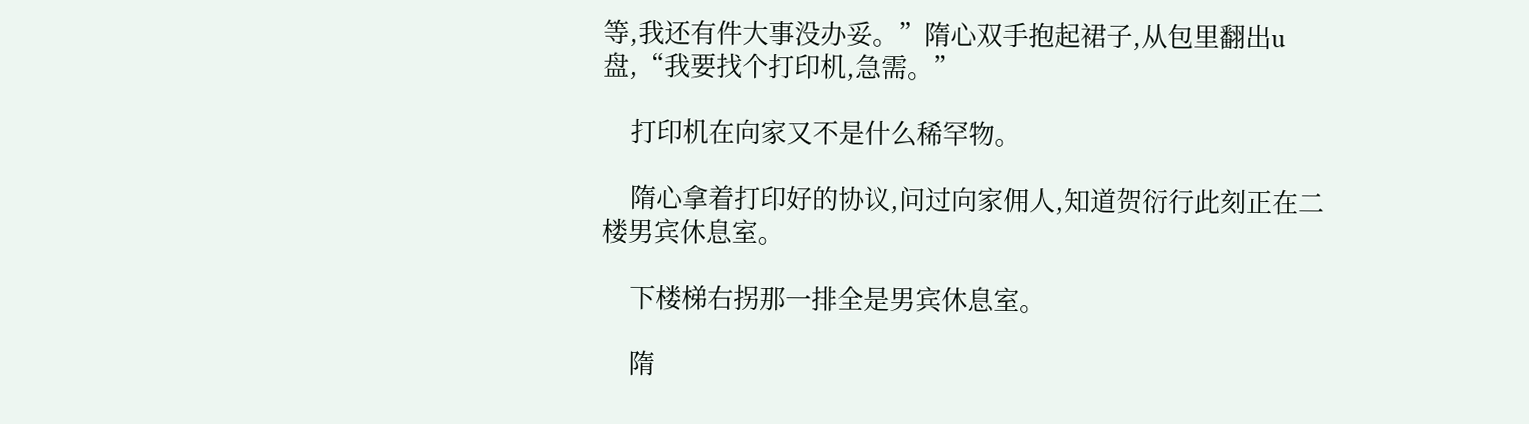等,我还有件大事没办妥。”隋心双手抱起裙子,从包里翻出u盘,“我要找个打印机,急需。”

    打印机在向家又不是什么稀罕物。

    隋心拿着打印好的协议,问过向家佣人,知道贺衍行此刻正在二楼男宾休息室。

    下楼梯右拐那一排全是男宾休息室。

    隋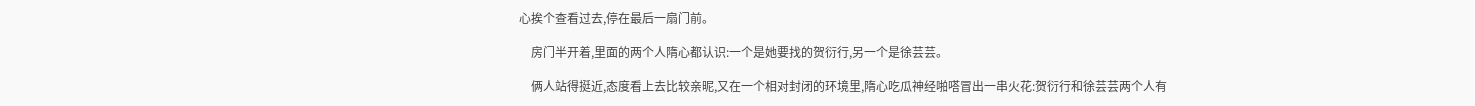心挨个查看过去,停在最后一扇门前。

    房门半开着,里面的两个人隋心都认识:一个是她要找的贺衍行,另一个是徐芸芸。

    俩人站得挺近,态度看上去比较亲昵,又在一个相对封闭的环境里,隋心吃瓜神经啪嗒冒出一串火花:贺衍行和徐芸芸两个人有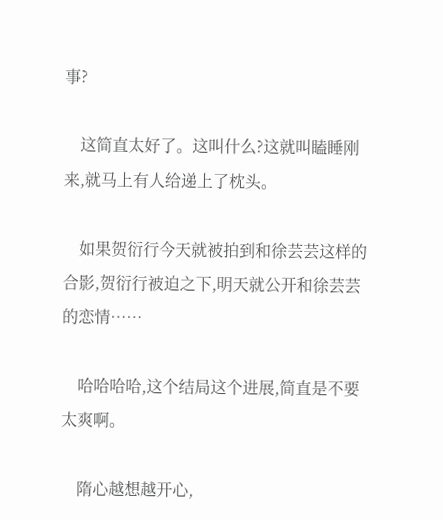事?

    这简直太好了。这叫什么?这就叫瞌睡刚来,就马上有人给递上了枕头。

    如果贺衍行今天就被拍到和徐芸芸这样的合影,贺衍行被迫之下,明天就公开和徐芸芸的恋情……

    哈哈哈哈,这个结局这个进展,简直是不要太爽啊。

    隋心越想越开心,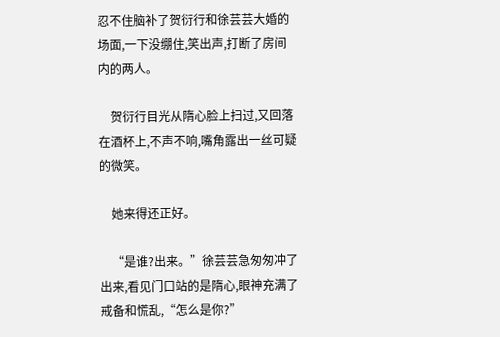忍不住脑补了贺衍行和徐芸芸大婚的场面,一下没绷住,笑出声,打断了房间内的两人。

    贺衍行目光从隋心脸上扫过,又回落在酒杯上,不声不响,嘴角露出一丝可疑的微笑。

    她来得还正好。

    “是谁?出来。”徐芸芸急匆匆冲了出来,看见门口站的是隋心,眼神充满了戒备和慌乱,“怎么是你?”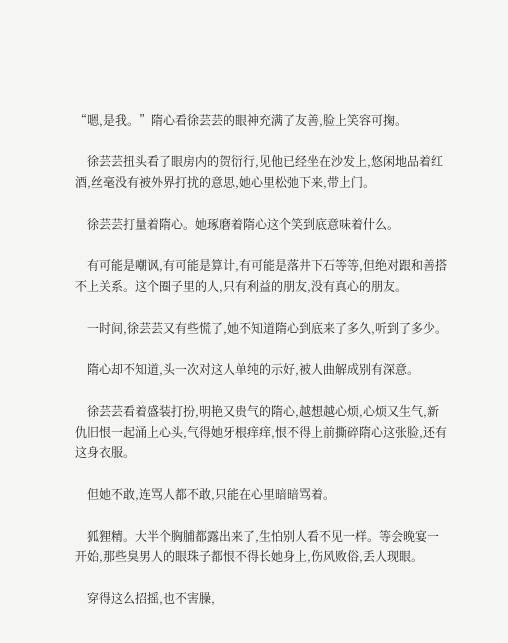“嗯,是我。”隋心看徐芸芸的眼神充满了友善,脸上笑容可掬。

    徐芸芸扭头看了眼房内的贺衍行,见他已经坐在沙发上,悠闲地品着红酒,丝毫没有被外界打扰的意思,她心里松弛下来,带上门。

    徐芸芸打量着隋心。她琢磨着隋心这个笑到底意味着什么。

    有可能是嘲讽,有可能是算计,有可能是落井下石等等,但绝对跟和善搭不上关系。这个圈子里的人,只有利益的朋友,没有真心的朋友。

    一时间,徐芸芸又有些慌了,她不知道隋心到底来了多久,听到了多少。

    隋心却不知道,头一次对这人单纯的示好,被人曲解成别有深意。

    徐芸芸看着盛装打扮,明艳又贵气的隋心,越想越心烦,心烦又生气,新仇旧恨一起涌上心头,气得她牙根痒痒,恨不得上前撕碎隋心这张脸,还有这身衣服。

    但她不敢,连骂人都不敢,只能在心里暗暗骂着。

    狐狸精。大半个胸脯都露出来了,生怕别人看不见一样。等会晚宴一开始,那些臭男人的眼珠子都恨不得长她身上,伤风败俗,丢人现眼。

    穿得这么招摇,也不害臊,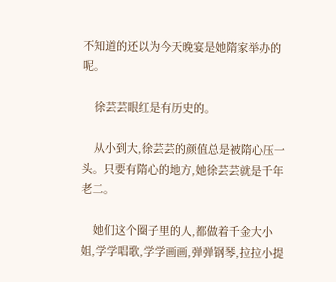不知道的还以为今天晚宴是她隋家举办的呢。

    徐芸芸眼红是有历史的。

    从小到大,徐芸芸的颜值总是被隋心压一头。只要有隋心的地方,她徐芸芸就是千年老二。

    她们这个圈子里的人,都做着千金大小姐,学学唱歌,学学画画,弹弹钢琴,拉拉小提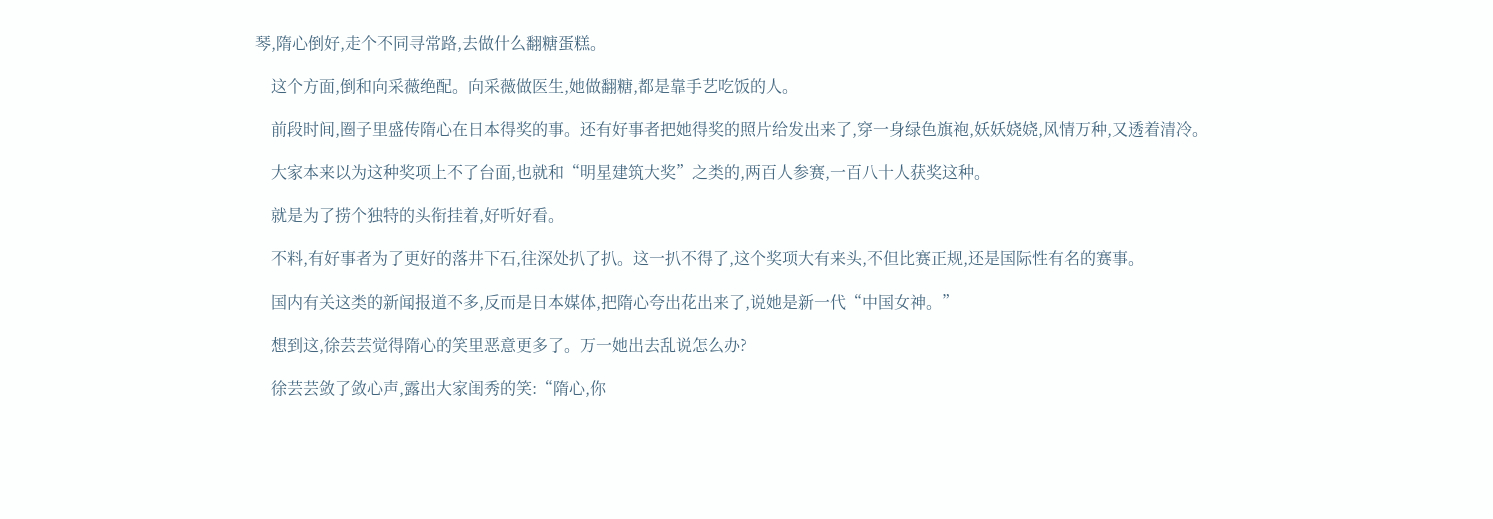琴,隋心倒好,走个不同寻常路,去做什么翻糖蛋糕。

    这个方面,倒和向采薇绝配。向采薇做医生,她做翻糖,都是靠手艺吃饭的人。

    前段时间,圈子里盛传隋心在日本得奖的事。还有好事者把她得奖的照片给发出来了,穿一身绿色旗袍,妖妖娆娆,风情万种,又透着清冷。

    大家本来以为这种奖项上不了台面,也就和“明星建筑大奖”之类的,两百人参赛,一百八十人获奖这种。

    就是为了捞个独特的头衔挂着,好听好看。

    不料,有好事者为了更好的落井下石,往深处扒了扒。这一扒不得了,这个奖项大有来头,不但比赛正规,还是国际性有名的赛事。

    国内有关这类的新闻报道不多,反而是日本媒体,把隋心夸出花出来了,说她是新一代“中国女神。”

    想到这,徐芸芸觉得隋心的笑里恶意更多了。万一她出去乱说怎么办?

    徐芸芸敛了敛心声,露出大家闺秀的笑:“隋心,你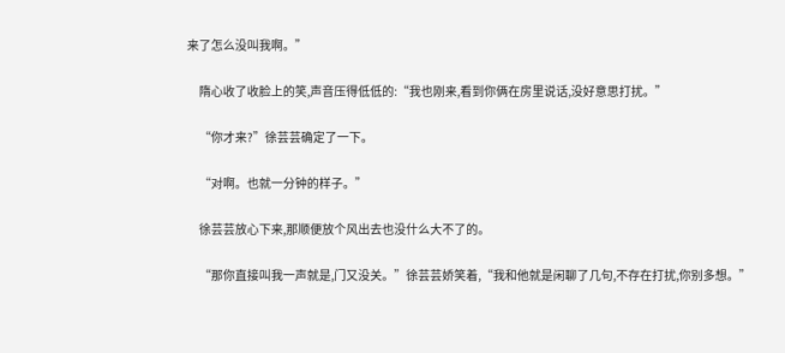来了怎么没叫我啊。”

    隋心收了收脸上的笑,声音压得低低的:“我也刚来,看到你俩在房里说话,没好意思打扰。”

    “你才来?”徐芸芸确定了一下。

    “对啊。也就一分钟的样子。”

    徐芸芸放心下来,那顺便放个风出去也没什么大不了的。

    “那你直接叫我一声就是,门又没关。”徐芸芸娇笑着,“我和他就是闲聊了几句,不存在打扰,你别多想。”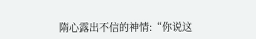隋心露出不信的神情:“你说这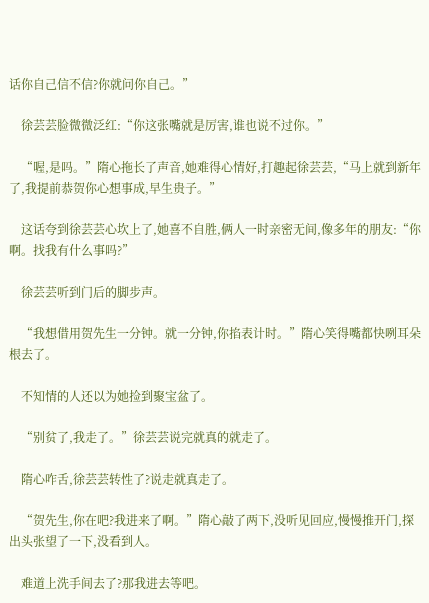话你自己信不信?你就问你自己。”

    徐芸芸脸微微泛红:“你这张嘴就是厉害,谁也说不过你。”

    “喔,是吗。”隋心拖长了声音,她难得心情好,打趣起徐芸芸,“马上就到新年了,我提前恭贺你心想事成,早生贵子。”

    这话夸到徐芸芸心坎上了,她喜不自胜,俩人一时亲密无间,像多年的朋友:“你啊。找我有什么事吗?”

    徐芸芸听到门后的脚步声。

    “我想借用贺先生一分钟。就一分钟,你掐表计时。”隋心笑得嘴都快咧耳朵根去了。

    不知情的人还以为她捡到聚宝盆了。

    “别贫了,我走了。”徐芸芸说完就真的就走了。

    隋心咋舌,徐芸芸转性了?说走就真走了。

    “贺先生,你在吧?我进来了啊。”隋心敲了两下,没听见回应,慢慢推开门,探出头张望了一下,没看到人。

    难道上洗手间去了?那我进去等吧。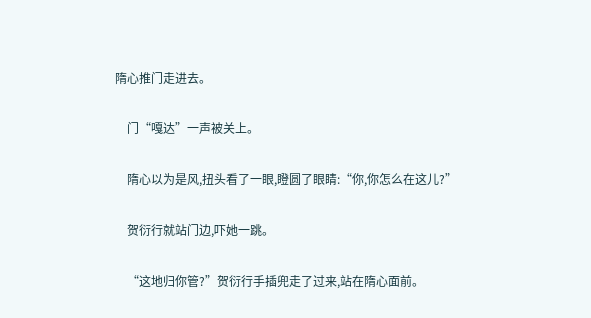隋心推门走进去。

    门“嘎达”一声被关上。

    隋心以为是风,扭头看了一眼,瞪圆了眼睛:“你,你怎么在这儿?”

    贺衍行就站门边,吓她一跳。

    “这地归你管?”贺衍行手插兜走了过来,站在隋心面前。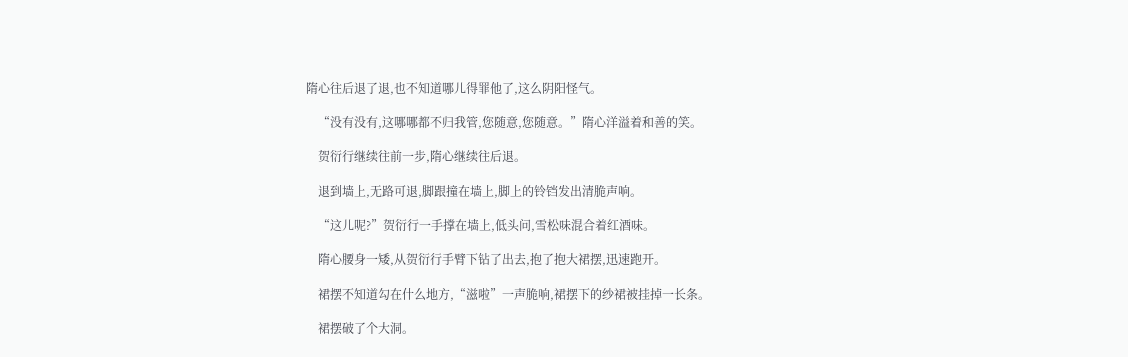隋心往后退了退,也不知道哪儿得罪他了,这么阴阳怪气。

    “没有没有,这哪哪都不归我管,您随意,您随意。”隋心洋溢着和善的笑。

    贺衍行继续往前一步,隋心继续往后退。

    退到墙上,无路可退,脚跟撞在墙上,脚上的铃铛发出清脆声响。

    “这儿呢?”贺衍行一手撑在墙上,低头问,雪松味混合着红酒味。

    隋心腰身一矮,从贺衍行手臂下钻了出去,抱了抱大裙摆,迅速跑开。

    裙摆不知道勾在什么地方,“滋啦”一声脆响,裙摆下的纱裙被挂掉一长条。

    裙摆破了个大洞。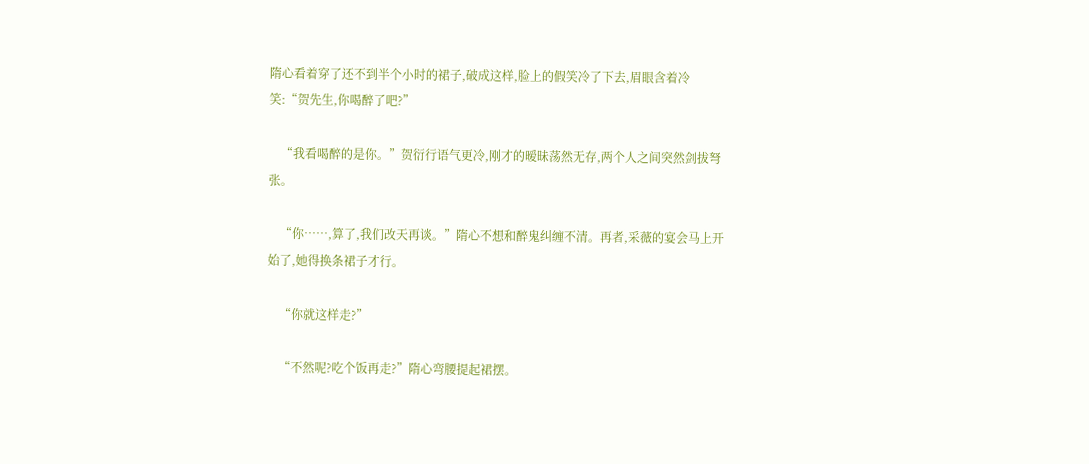隋心看着穿了还不到半个小时的裙子,破成这样,脸上的假笑冷了下去,眉眼含着冷笑:“贺先生,你喝醉了吧?”

    “我看喝醉的是你。”贺衍行语气更冷,刚才的暧昧荡然无存,两个人之间突然剑拔弩张。

    “你……,算了,我们改天再谈。”隋心不想和醉鬼纠缠不清。再者,采薇的宴会马上开始了,她得换条裙子才行。

    “你就这样走?”

    “不然呢?吃个饭再走?”隋心弯腰提起裙摆。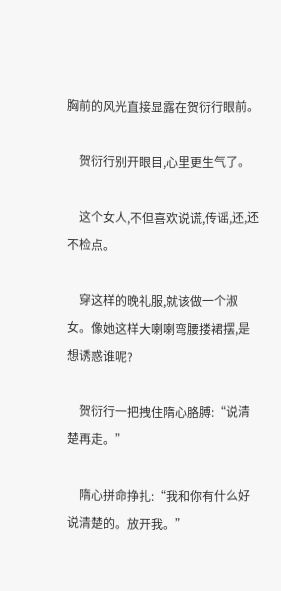胸前的风光直接显露在贺衍行眼前。

    贺衍行别开眼目,心里更生气了。

    这个女人,不但喜欢说谎,传谣,还,还不检点。

    穿这样的晚礼服,就该做一个淑女。像她这样大喇喇弯腰搂裙摆,是想诱惑谁呢?

    贺衍行一把拽住隋心胳膊:“说清楚再走。”

    隋心拼命挣扎:“我和你有什么好说清楚的。放开我。”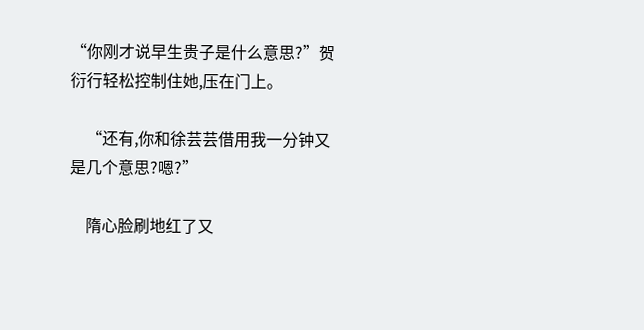“你刚才说早生贵子是什么意思?”贺衍行轻松控制住她,压在门上。

    “还有,你和徐芸芸借用我一分钟又是几个意思?嗯?”

    隋心脸刷地红了又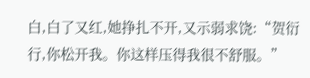白,白了又红,她挣扎不开,又示弱求饶:“贺衍行,你松开我。你这样压得我很不舒服。”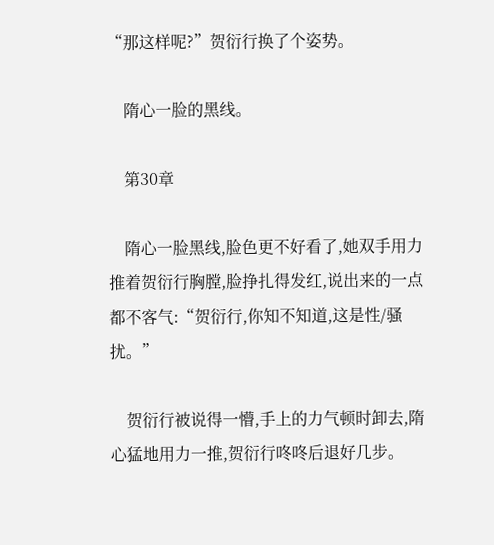“那这样呢?”贺衍行换了个姿势。

    隋心一脸的黑线。

    第30章

    隋心一脸黑线,脸色更不好看了,她双手用力推着贺衍行胸膛,脸挣扎得发红,说出来的一点都不客气:“贺衍行,你知不知道,这是性/骚扰。”

    贺衍行被说得一懵,手上的力气顿时卸去,隋心猛地用力一推,贺衍行咚咚后退好几步。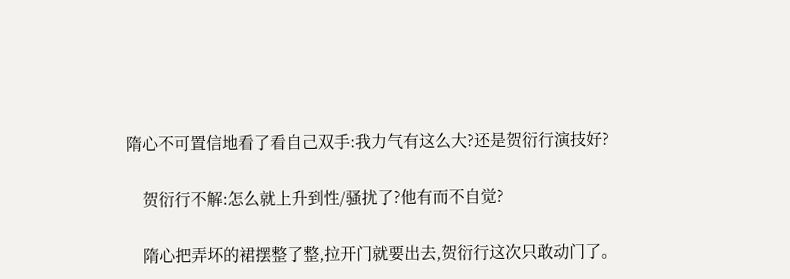隋心不可置信地看了看自己双手:我力气有这么大?还是贺衍行演技好?

    贺衍行不解:怎么就上升到性/骚扰了?他有而不自觉?

    隋心把弄坏的裙摆整了整,拉开门就要出去,贺衍行这次只敢动门了。